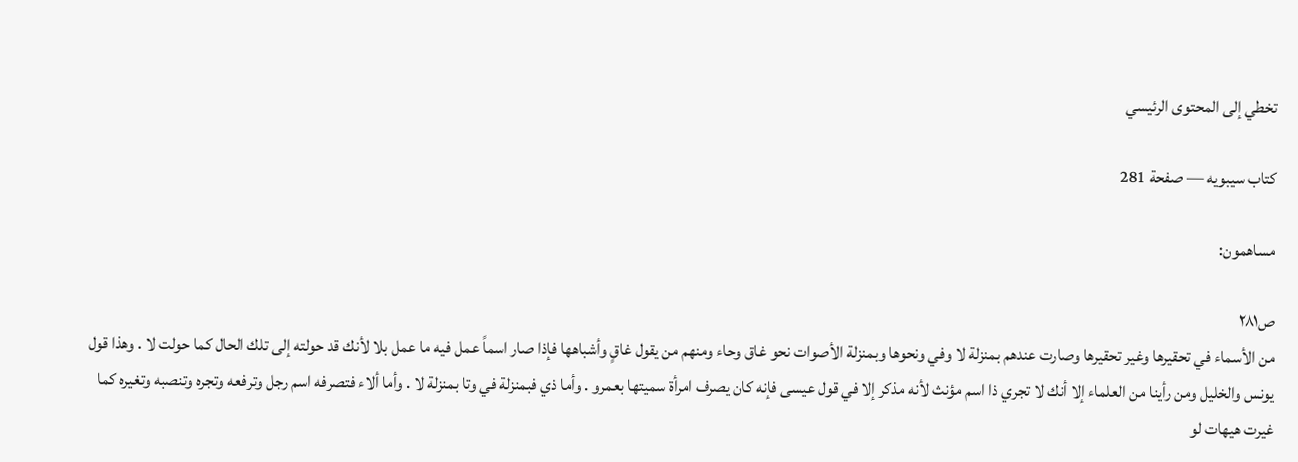تخطي إلى المحتوى الرئيسي

كتاب سيبويه — صفحة 281

مساهمون:

ص٢٨١
من الأسماء في تحقيرها وغير تحقيرها وصارت عندهم بمنزلة لا وفي ونحوها وبمنزلة الأصوات نحو غاق وحاء ومنهم من يقول غاقٍ وأشباهها فإذا صار اسماً عمل فيه ما عمل بلا لأنك قد حولته إلى تلك الحال كما حولت لا . وهذا قول يونس والخليل ومن رأينا من العلماء إلا أنك لا تجري ذا اسم مؤنث لأنه مذكر إلا في قول عيسى فإنه كان يصرف امرأة سميتها بعمرو . وأما ذي فبمنزلة في وتا بمنزلة لا . وأما ألاء فتصرفه اسم رجل وترفعه وتجره وتنصبه وتغيره كما غيرت هيهات لو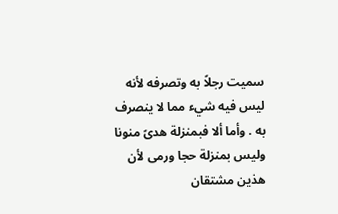سميت رجلاً به وتصرفه لأنه ليس فيه شيء مما لا ينصرف به . وأما ألا فبمنزلة هدىً منونا وليس بمنزلة حجا ورمى لأن هذين مشتقان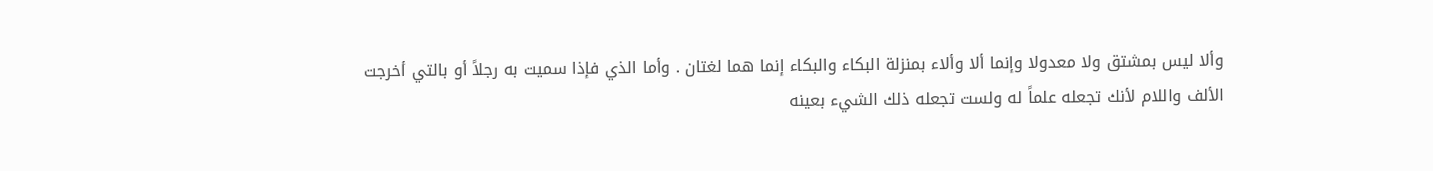وألا ليس بمشتق ولا معدولا وإنما ألا وألاء بمنزلة البكاء والبكاء إنما هما لغتان . وأما الذي فإذا سميت به رجلاً أو بالتي أخرجت الألف واللام لأنك تجعله علماً له ولست تجعله ذلك الشيء بعينه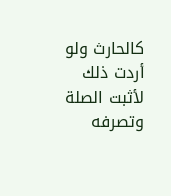كالحارث ولو أردت ذلك لأثبت الصلة وتصرفه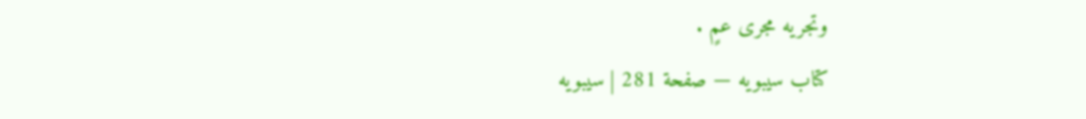وتجريه مجرى عمٍ .
كتاب سيبويه — صفحة 281 | سيبويه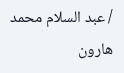/ عبد السلام محمد هارون